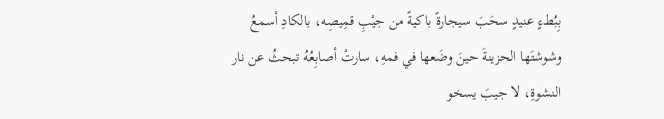بِبُطءٍ عنيدٍ سحَبَ سيجارةً باكيةً من جيْبِ قمِيصِه، بالكادِ أسمعُ وشوشتَها الحزينةَ حينَ وضَعها في فمهِ، سارتْ أصابِعُهُ تبحثُ عن نار النشوةِ، لا جيبَ يسخو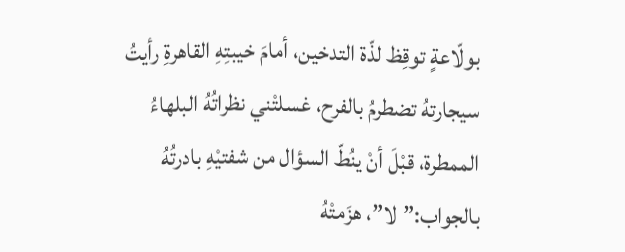بولّاعةٍ توقِظ لذّة التدخين، أمامَ خيبتِهِ القاهرةِ رأيتُ سيجارتهُ تضطرمُ بالفرح، غسلتْني نظراتُهُ البلهاءُ الممطرة، قبْلَ أنْ ينُطّ السؤال من شفتيْهِ بادرتُهُ بالجواب:”لا”، هزَمتْهُ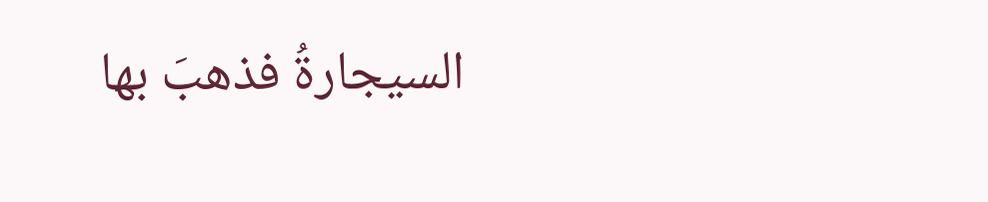السيجارةُ فذهبَ بها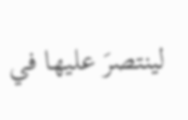لينتصرَ عليها في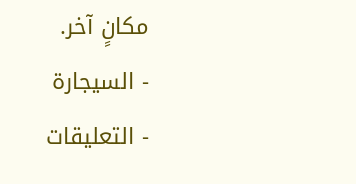مكانٍ آخر.
- السيجارة
- التعليقات